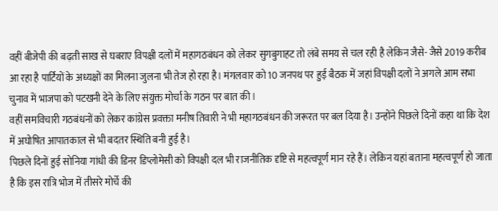वहीं बीजेपी की बढ़ती साख से घबराए विपक्षी दलों में महागठबंधन को लेकर सुगबुगाहट तो लंबे समय से चल रही है लेकिन जैसे- जैसे 2019 करीब आ रहा है पार्टियों के अध्यक्षों का मिलना जुलना भी तेज हो रहा है। मंगलवार को 10 जनपथ पर हुई बैठक में जहां विपक्षी दलों ने अगले आम सभा चुनाव में भाजपा को पटखनी देने के लिए संयुक्त मोर्चा के गठन पर बात की।
वहीं समविचारी गठबंधनों को लेकर कांग्रेस प्रवक्ता मनीष तिवारी ने भी महागठबंधन की जरूरत पर बल दिया है। उन्होंने पिछले दिनों कहा था कि देश में अघोषित आपातकाल से भी बदतर स्थिति बनी हुई है।
पिछले दिनों हुई सोनिया गांधी की डिनर डिप्लोमेसी को विपक्षी दल भी राजनीतिक दृष्टि से महत्वपूर्ण मान रहे हैं। लेकिन यहां बताना महत्वपूर्ण हो जाता है कि इस रात्रि भोज में तीसरे मोर्चे की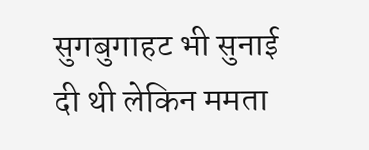सुगबुगाहट भी सुनाई दी थी लेकिन ममता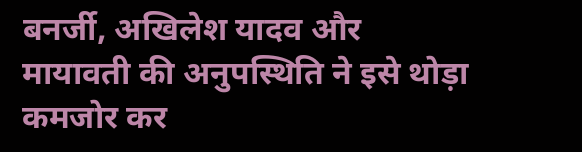बनर्जी, अखिलेश यादव और मायावती की अनुपस्थिति ने इसे थोड़ा कमजोर कर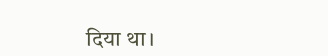दिया था।